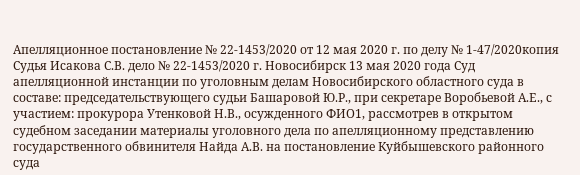Апелляционное постановление № 22-1453/2020 от 12 мая 2020 г. по делу № 1-47/2020копия Судья Исакова С.В. дело № 22-1453/2020 г. Новосибирск 13 мая 2020 года Суд апелляционной инстанции по уголовным делам Новосибирского областного суда в составе: председательствующего судьи Башаровой Ю.Р., при секретаре Воробьевой А.Е., с участием: прокурора Утенковой Н.В., осужденного ФИО1, рассмотрев в открытом судебном заседании материалы уголовного дела по апелляционному представлению государственного обвинителя Найда А.В. на постановление Куйбышевского районного суда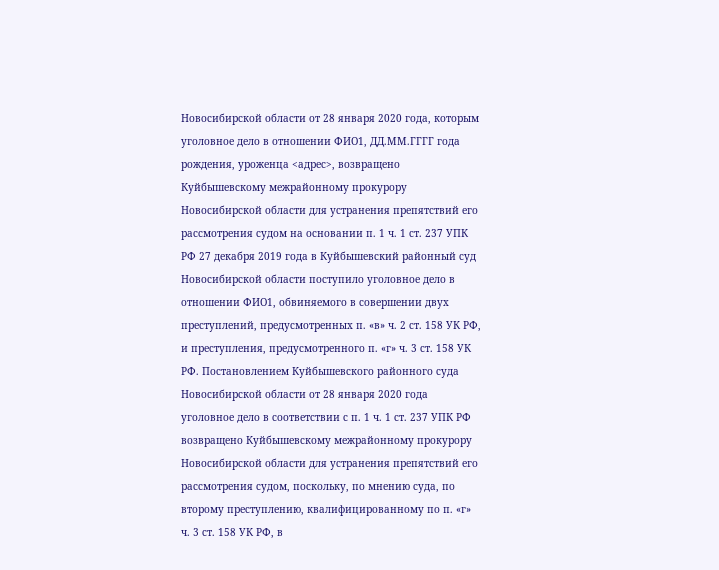Новосибирской области от 28 января 2020 года, которым уголовное дело в отношении ФИО1, ДД.ММ.ГГГГ года рождения, уроженца <адрес>, возвращено Куйбышевскому межрайонному прокурору Новосибирской области для устранения препятствий его рассмотрения судом на основании п. 1 ч. 1 ст. 237 УПК РФ 27 декабря 2019 года в Куйбышевский районный суд Новосибирской области поступило уголовное дело в отношении ФИО1, обвиняемого в совершении двух преступлений, предусмотренных п. «в» ч. 2 ст. 158 УК РФ, и преступления, предусмотренного п. «г» ч. 3 ст. 158 УК РФ. Постановлением Куйбышевского районного суда Новосибирской области от 28 января 2020 года уголовное дело в соответствии с п. 1 ч. 1 ст. 237 УПК РФ возвращено Куйбышевскому межрайонному прокурору Новосибирской области для устранения препятствий его рассмотрения судом, поскольку, по мнению суда, по второму преступлению, квалифицированному по п. «г» ч. 3 ст. 158 УК РФ, в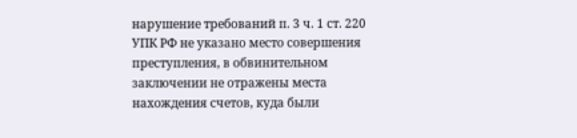нарушение требований п. 3 ч. 1 ст. 220 УПК РФ не указано место совершения преступления, в обвинительном заключении не отражены места нахождения счетов, куда были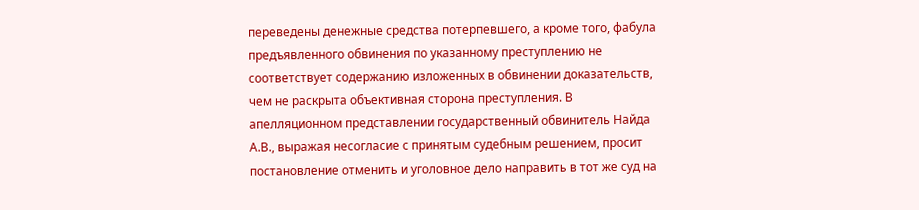переведены денежные средства потерпевшего, а кроме того, фабула предъявленного обвинения по указанному преступлению не соответствует содержанию изложенных в обвинении доказательств, чем не раскрыта объективная сторона преступления. В апелляционном представлении государственный обвинитель Найда А.В., выражая несогласие с принятым судебным решением, просит постановление отменить и уголовное дело направить в тот же суд на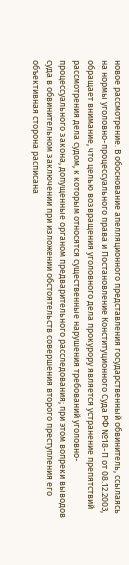новое рассмотрение. В обоснование апелляционного представления государственный обвинитель, ссылаясь на нормы уголовно-процессуального права и Постановление Конституционного Суда РФ №18-П от 08.12.2003, обращает внимание, что целью возвращения уголовного дела прокурору является устранение препятствий рассмотрения дела судом, к которым относятся существенные нарушения требований уголовно-процессуального закона, допущенные органом предварительного расследования; при этом вопреки выводов суда в обвинительном заключении при изложении обстоятельств совершения второго преступления его объективная сторона расписана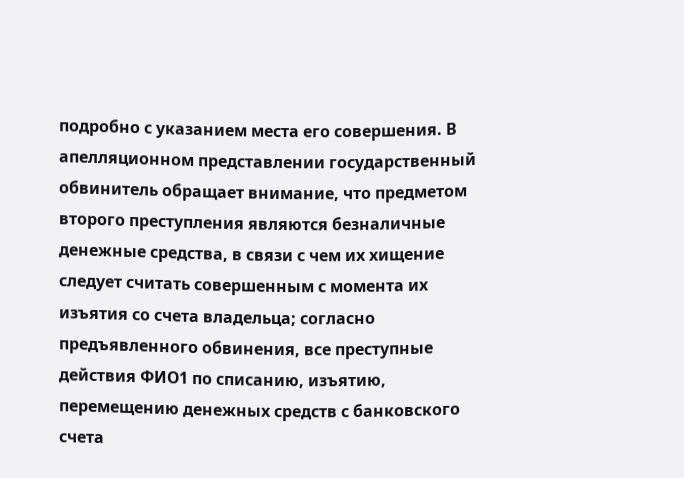подробно с указанием места его совершения. В апелляционном представлении государственный обвинитель обращает внимание, что предметом второго преступления являются безналичные денежные средства, в связи с чем их хищение следует считать совершенным с момента их изъятия со счета владельца; согласно предъявленного обвинения, все преступные действия ФИО1 по списанию, изъятию, перемещению денежных средств с банковского счета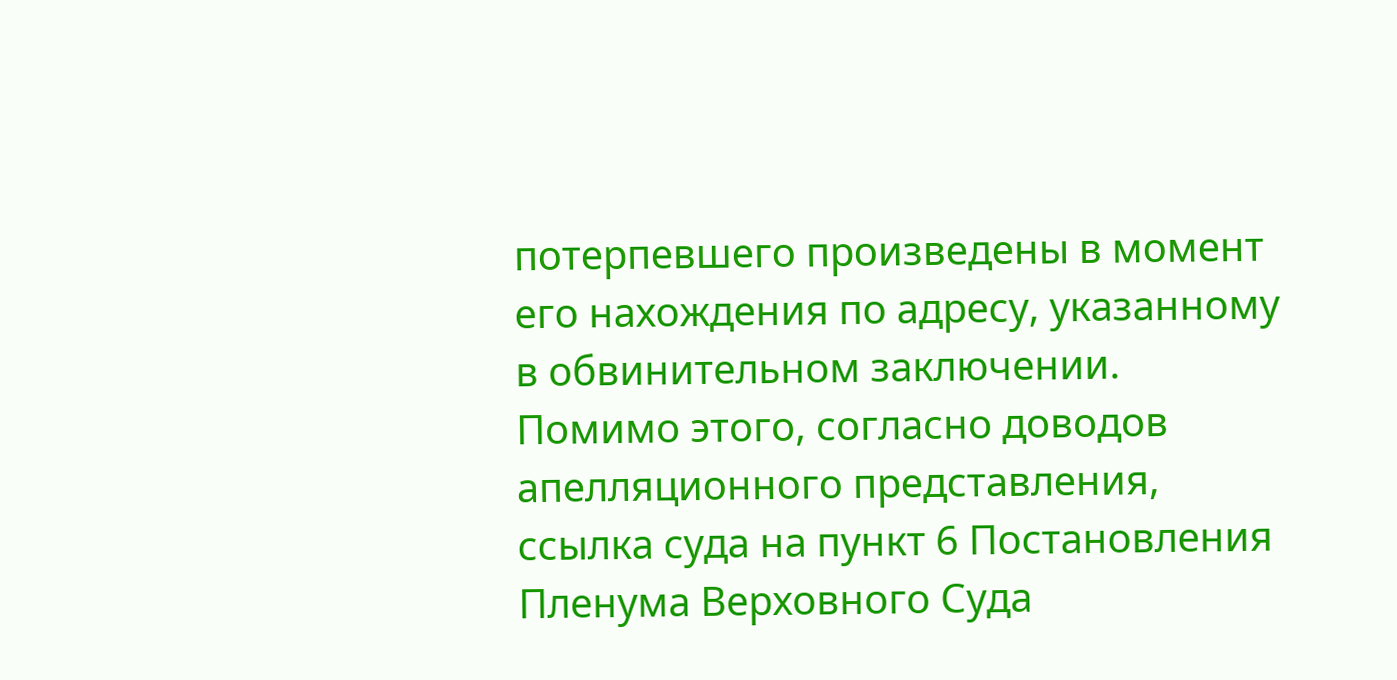потерпевшего произведены в момент его нахождения по адресу, указанному в обвинительном заключении. Помимо этого, согласно доводов апелляционного представления, ссылка суда на пункт 6 Постановления Пленума Верховного Суда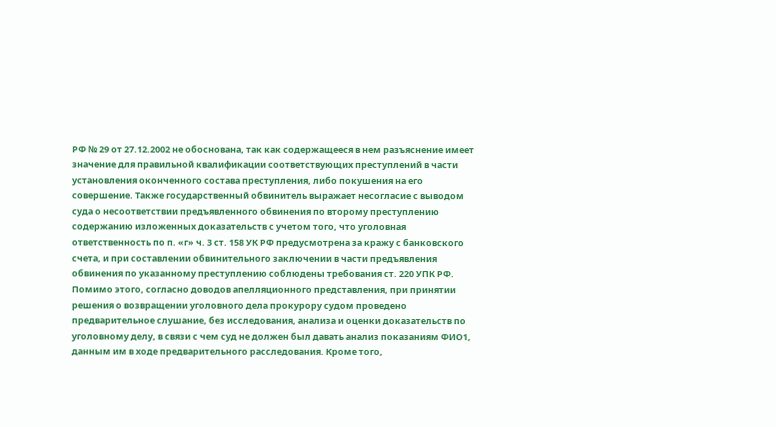РФ № 29 от 27.12.2002 не обоснована, так как содержащееся в нем разъяснение имеет значение для правильной квалификации соответствующих преступлений в части установления оконченного состава преступления, либо покушения на его совершение. Также государственный обвинитель выражает несогласие с выводом суда о несоответствии предъявленного обвинения по второму преступлению содержанию изложенных доказательств с учетом того, что уголовная ответственность по п. «г» ч. 3 ст. 158 УК РФ предусмотрена за кражу с банковского счета, и при составлении обвинительного заключении в части предъявления обвинения по указанному преступлению соблюдены требования ст. 220 УПК РФ. Помимо этого, согласно доводов апелляционного представления, при принятии решения о возвращении уголовного дела прокурору судом проведено предварительное слушание, без исследования, анализа и оценки доказательств по уголовному делу, в связи с чем суд не должен был давать анализ показаниям ФИО1, данным им в ходе предварительного расследования. Кроме того,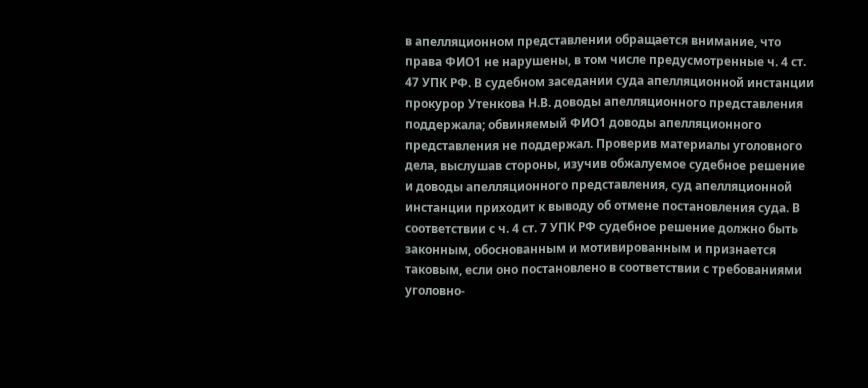в апелляционном представлении обращается внимание, что права ФИО1 не нарушены, в том числе предусмотренные ч. 4 ст. 47 УПК РФ. В судебном заседании суда апелляционной инстанции прокурор Утенкова Н.В. доводы апелляционного представления поддержала; обвиняемый ФИО1 доводы апелляционного представления не поддержал. Проверив материалы уголовного дела, выслушав стороны, изучив обжалуемое судебное решение и доводы апелляционного представления, суд апелляционной инстанции приходит к выводу об отмене постановления суда. В соответствии с ч. 4 ст. 7 УПК РФ судебное решение должно быть законным, обоснованным и мотивированным и признается таковым, если оно постановлено в соответствии с требованиями уголовно-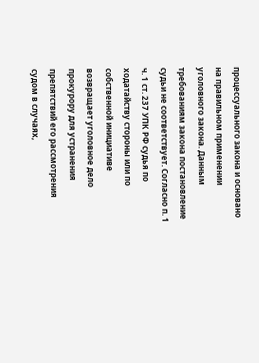процессуального закона и основано на правильном применении уголовного закона. Данным требованиям закона постановление судьи не соответствует. Согласно п. 1 ч. 1 ст. 237 УПК РФ судья по ходатайству стороны или по собственной инициативе возвращает уголовное дело прокурору для устранения препятствий его рассмотрения судом в случаях,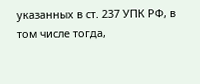указанных в ст. 237 УПК РФ, в том числе тогда,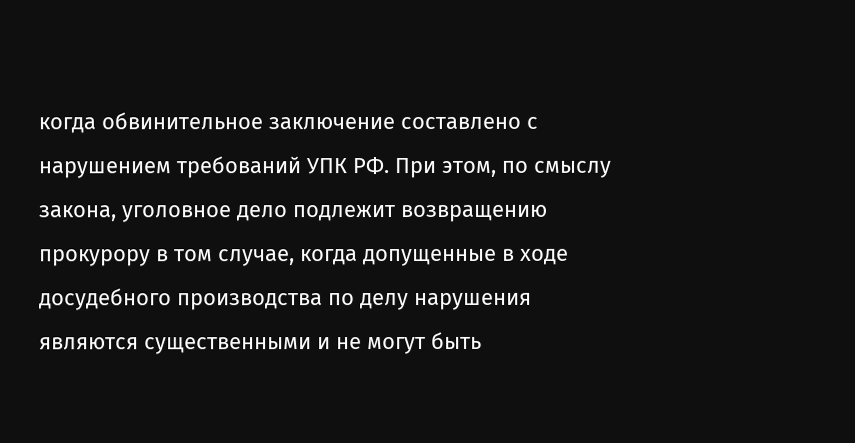когда обвинительное заключение составлено с нарушением требований УПК РФ. При этом, по смыслу закона, уголовное дело подлежит возвращению прокурору в том случае, когда допущенные в ходе досудебного производства по делу нарушения являются существенными и не могут быть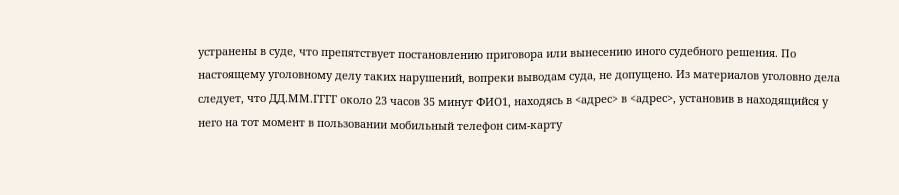устранены в суде, что препятствует постановлению приговора или вынесению иного судебного решения. По настоящему уголовному делу таких нарушений, вопреки выводам суда, не допущено. Из материалов уголовно дела следует, что ДД.ММ.ГГГГ около 23 часов 35 минут ФИО1, находясь в <адрес> в <адрес>, установив в находящийся у него на тот момент в пользовании мобильный телефон сим-карту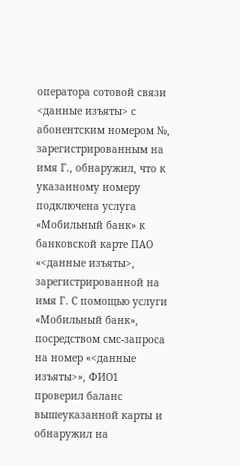оператора сотовой связи <данные изъяты> с абонентским номером №, зарегистрированным на имя Г., обнаружил, что к указанному номеру подключена услуга «Мобильный банк» к банковской карте ПАО «<данные изъяты>, зарегистрированной на имя Г. С помощью услуги «Мобильный банк», посредством смс-запроса на номер «<данные изъяты>», ФИО1 проверил баланс вышеуказанной карты и обнаружил на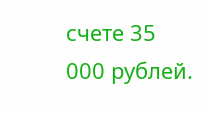счете 35 000 рублей.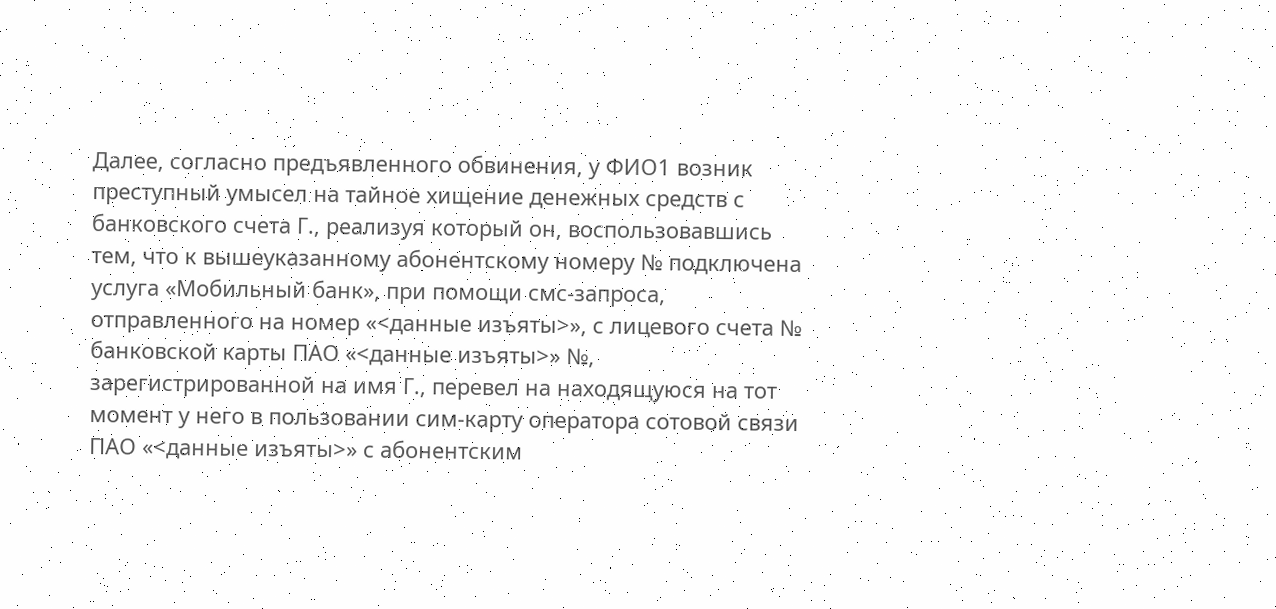Далее, согласно предъявленного обвинения, у ФИО1 возник преступный умысел на тайное хищение денежных средств с банковского счета Г., реализуя который он, воспользовавшись тем, что к вышеуказанному абонентскому номеру № подключена услуга «Мобильный банк», при помощи смс-запроса, отправленного на номер «<данные изъяты>», с лицевого счета № банковской карты ПАО «<данные изъяты>» №, зарегистрированной на имя Г., перевел на находящуюся на тот момент у него в пользовании сим-карту оператора сотовой связи ПАО «<данные изъяты>» с абонентским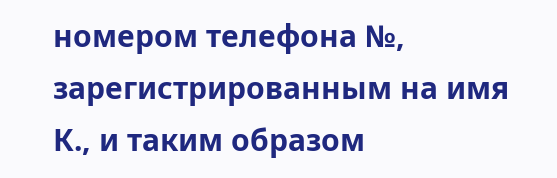номером телефона №, зарегистрированным на имя К., и таким образом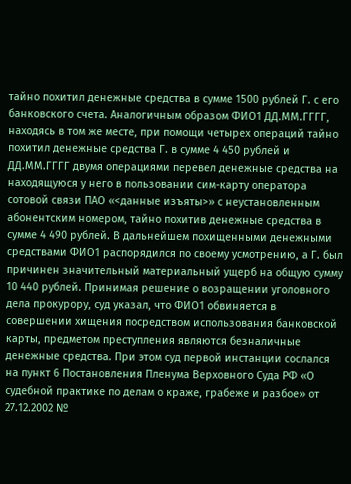тайно похитил денежные средства в сумме 1500 рублей Г. с его банковского счета. Аналогичным образом ФИО1 ДД.ММ.ГГГГ, находясь в том же месте, при помощи четырех операций тайно похитил денежные средства Г. в сумме 4 450 рублей и ДД.ММ.ГГГГ двумя операциями перевел денежные средства на находящуюся у него в пользовании сим-карту оператора сотовой связи ПАО «<данные изъяты>» с неустановленным абонентским номером, тайно похитив денежные средства в сумме 4 490 рублей. В дальнейшем похищенными денежными средствами ФИО1 распорядился по своему усмотрению, а Г. был причинен значительный материальный ущерб на общую сумму 10 440 рублей. Принимая решение о возращении уголовного дела прокурору, суд указал, что ФИО1 обвиняется в совершении хищения посредством использования банковской карты, предметом преступления являются безналичные денежные средства. При этом суд первой инстанции сослался на пункт 6 Постановления Пленума Верховного Суда РФ «О судебной практике по делам о краже, грабеже и разбое» от 27.12.2002 №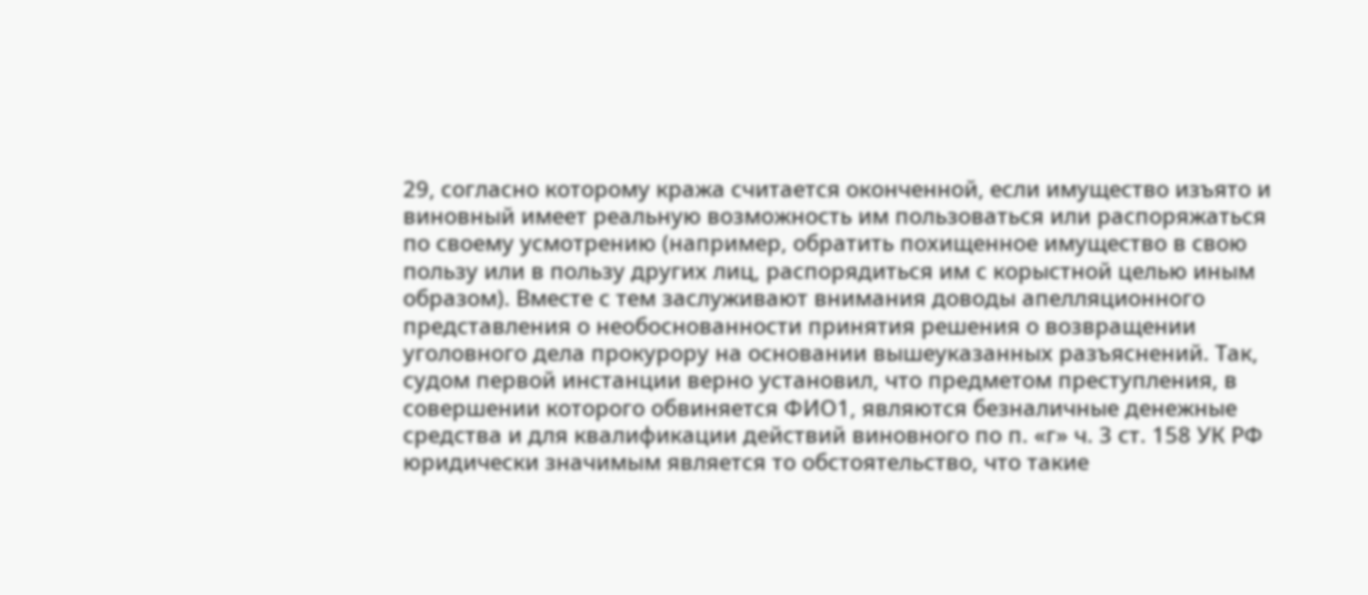29, согласно которому кража считается оконченной, если имущество изъято и виновный имеет реальную возможность им пользоваться или распоряжаться по своему усмотрению (например, обратить похищенное имущество в свою пользу или в пользу других лиц, распорядиться им с корыстной целью иным образом). Вместе с тем заслуживают внимания доводы апелляционного представления о необоснованности принятия решения о возвращении уголовного дела прокурору на основании вышеуказанных разъяснений. Так, судом первой инстанции верно установил, что предметом преступления, в совершении которого обвиняется ФИО1, являются безналичные денежные средства и для квалификации действий виновного по п. «г» ч. 3 ст. 158 УК РФ юридически значимым является то обстоятельство, что такие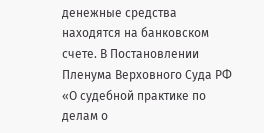денежные средства находятся на банковском счете. В Постановлении Пленума Верховного Суда РФ «О судебной практике по делам о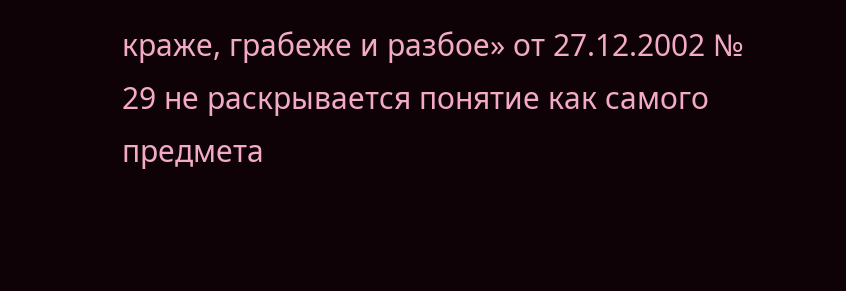краже, грабеже и разбое» от 27.12.2002 № 29 не раскрывается понятие как самого предмета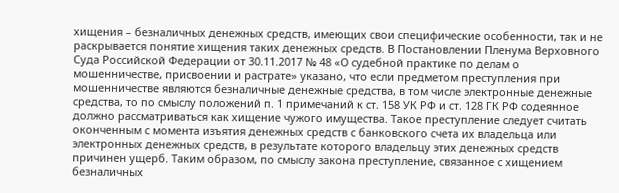хищения – безналичных денежных средств, имеющих свои специфические особенности, так и не раскрывается понятие хищения таких денежных средств. В Постановлении Пленума Верховного Суда Российской Федерации от 30.11.2017 № 48 «О судебной практике по делам о мошенничестве, присвоении и растрате» указано, что если предметом преступления при мошенничестве являются безналичные денежные средства, в том числе электронные денежные средства, то по смыслу положений п. 1 примечаний к ст. 158 УК РФ и ст. 128 ГК РФ содеянное должно рассматриваться как хищение чужого имущества. Такое преступление следует считать оконченным с момента изъятия денежных средств с банковского счета их владельца или электронных денежных средств, в результате которого владельцу этих денежных средств причинен ущерб. Таким образом, по смыслу закона преступление, связанное с хищением безналичных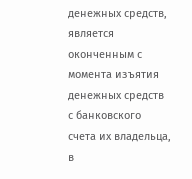денежных средств, является оконченным с момента изъятия денежных средств с банковского счета их владельца, в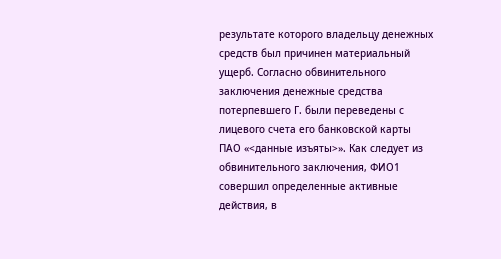результате которого владельцу денежных средств был причинен материальный ущерб. Согласно обвинительного заключения денежные средства потерпевшего Г. были переведены с лицевого счета его банковской карты ПАО «<данные изъяты>». Как следует из обвинительного заключения, ФИО1 совершил определенные активные действия, в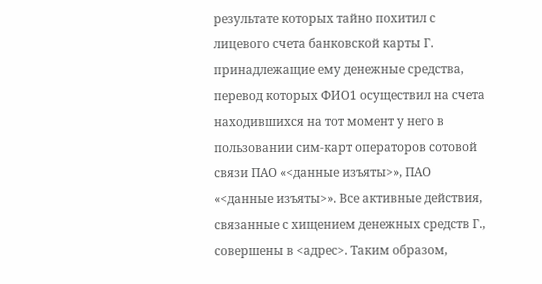результате которых тайно похитил с лицевого счета банковской карты Г. принадлежащие ему денежные средства, перевод которых ФИО1 осуществил на счета находившихся на тот момент у него в пользовании сим-карт операторов сотовой связи ПАО «<данные изъяты>», ПАО «<данные изъяты>». Все активные действия, связанные с хищением денежных средств Г., совершены в <адрес>. Таким образом,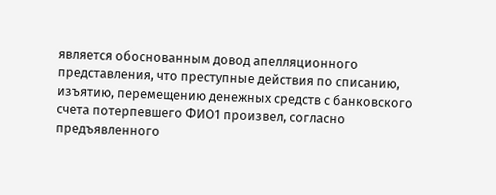является обоснованным довод апелляционного представления, что преступные действия по списанию, изъятию, перемещению денежных средств с банковского счета потерпевшего ФИО1 произвел, согласно предъявленного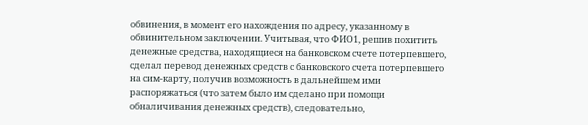обвинения, в момент его нахождения по адресу, указанному в обвинительном заключении. Учитывая, что ФИО1, решив похитить денежные средства, находящиеся на банковском счете потерпевшего, сделал перевод денежных средств с банковского счета потерпевшего на сим-карту, получив возможность в дальнейшем ими распоряжаться (что затем было им сделано при помощи обналичивания денежных средств), следовательно,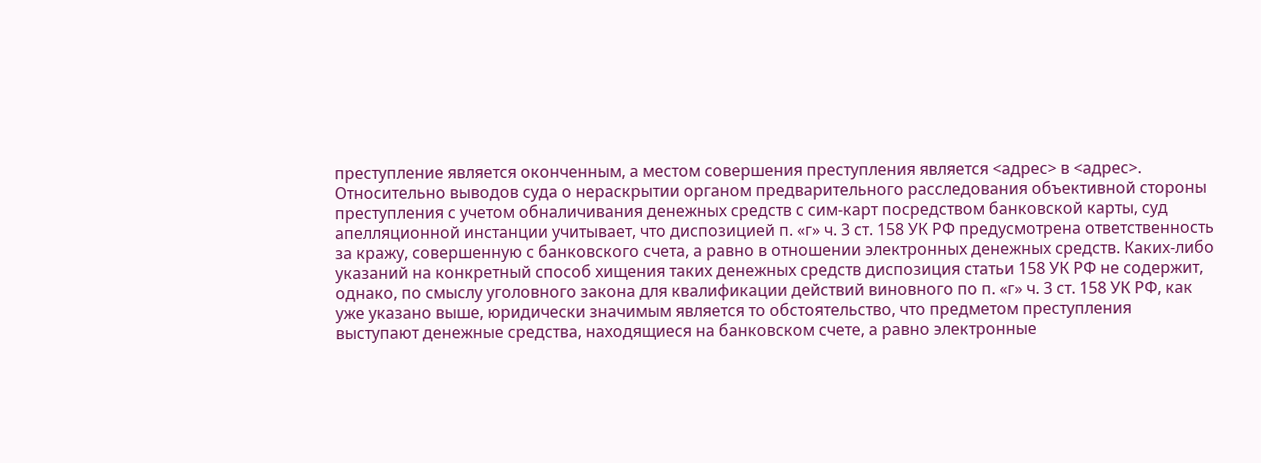преступление является оконченным, а местом совершения преступления является <адрес> в <адрес>. Относительно выводов суда о нераскрытии органом предварительного расследования объективной стороны преступления с учетом обналичивания денежных средств с сим-карт посредством банковской карты, суд апелляционной инстанции учитывает, что диспозицией п. «г» ч. 3 ст. 158 УК РФ предусмотрена ответственность за кражу, совершенную с банковского счета, а равно в отношении электронных денежных средств. Каких-либо указаний на конкретный способ хищения таких денежных средств диспозиция статьи 158 УК РФ не содержит, однако, по смыслу уголовного закона для квалификации действий виновного по п. «г» ч. 3 ст. 158 УК РФ, как уже указано выше, юридически значимым является то обстоятельство, что предметом преступления выступают денежные средства, находящиеся на банковском счете, а равно электронные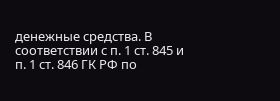денежные средства. В соответствии с п. 1 ст. 845 и п. 1 ст. 846 ГК РФ по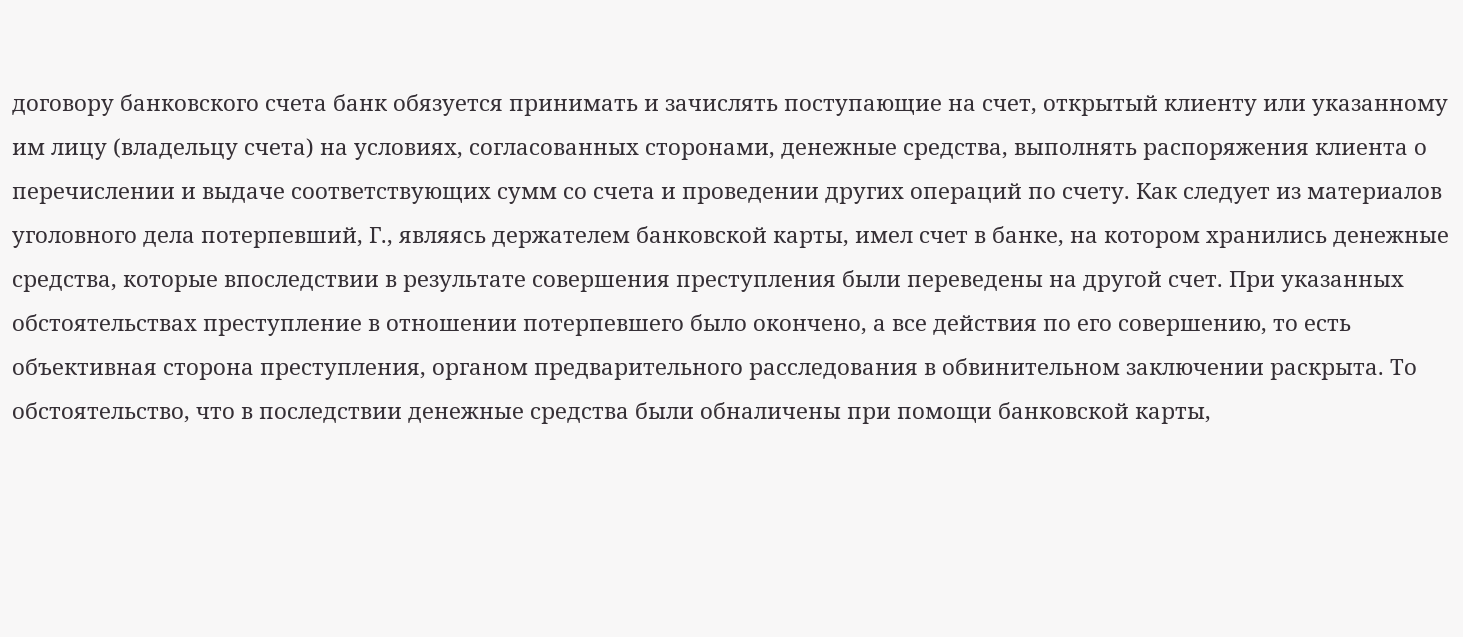договору банковского счета банк обязуется принимать и зачислять поступающие на счет, открытый клиенту или указанному им лицу (владельцу счета) на условиях, согласованных сторонами, денежные средства, выполнять распоряжения клиента о перечислении и выдаче соответствующих сумм со счета и проведении других операций по счету. Как следует из материалов уголовного дела потерпевший, Г., являясь держателем банковской карты, имел счет в банке, на котором хранились денежные средства, которые впоследствии в результате совершения преступления были переведены на другой счет. При указанных обстоятельствах преступление в отношении потерпевшего было окончено, а все действия по его совершению, то есть объективная сторона преступления, органом предварительного расследования в обвинительном заключении раскрыта. То обстоятельство, что в последствии денежные средства были обналичены при помощи банковской карты,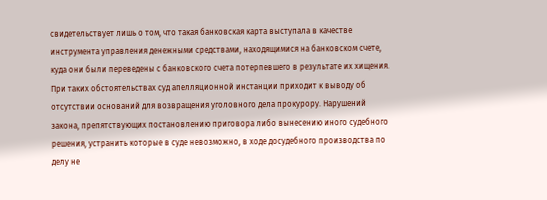свидетельствует лишь о том, что такая банковская карта выступала в качестве инструмента управления денежными средствами, находящимися на банковском счете, куда они были переведены с банковского счета потерпевшего в результате их хищения. При таких обстоятельствах суд апелляционной инстанции приходит к выводу об отсутствии оснований для возвращения уголовного дела прокурору. Нарушений закона, препятствующих постановлению приговора либо вынесению иного судебного решения, устранить которые в суде невозможно, в ходе досудебного производства по делу не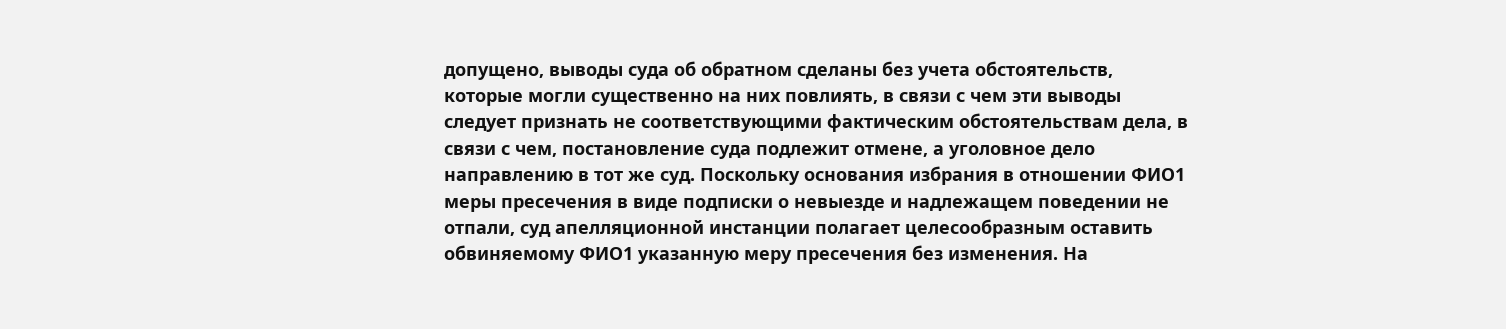допущено, выводы суда об обратном сделаны без учета обстоятельств, которые могли существенно на них повлиять, в связи с чем эти выводы следует признать не соответствующими фактическим обстоятельствам дела, в связи с чем, постановление суда подлежит отмене, а уголовное дело направлению в тот же суд. Поскольку основания избрания в отношении ФИО1 меры пресечения в виде подписки о невыезде и надлежащем поведении не отпали, суд апелляционной инстанции полагает целесообразным оставить обвиняемому ФИО1 указанную меру пресечения без изменения. На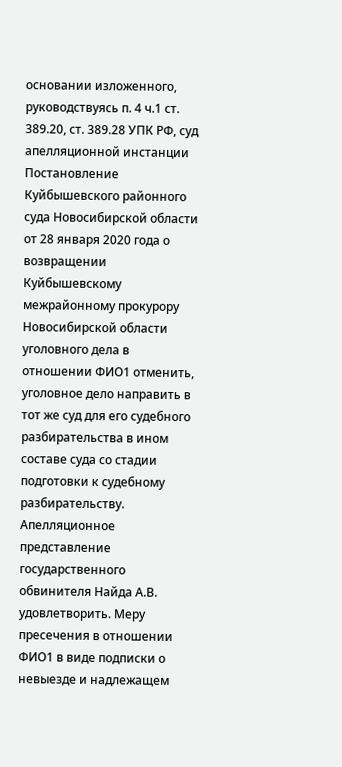основании изложенного, руководствуясь п. 4 ч.1 ст. 389.20, ст. 389.28 УПК РФ, суд апелляционной инстанции Постановление Куйбышевского районного суда Новосибирской области от 28 января 2020 года о возвращении Куйбышевскому межрайонному прокурору Новосибирской области уголовного дела в отношении ФИО1 отменить, уголовное дело направить в тот же суд для его судебного разбирательства в ином составе суда со стадии подготовки к судебному разбирательству. Апелляционное представление государственного обвинителя Найда А.В. удовлетворить. Меру пресечения в отношении ФИО1 в виде подписки о невыезде и надлежащем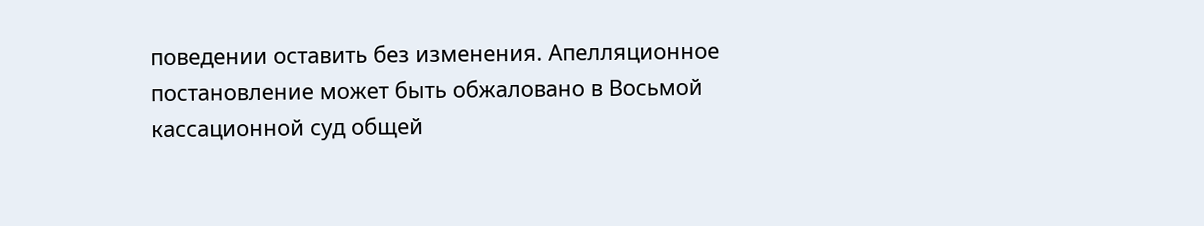поведении оставить без изменения. Апелляционное постановление может быть обжаловано в Восьмой кассационной суд общей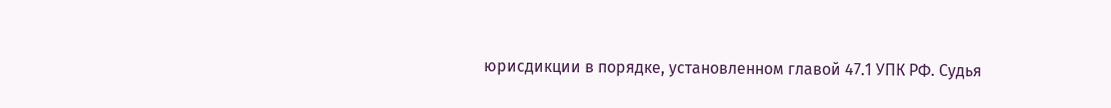юрисдикции в порядке, установленном главой 47.1 УПК РФ. Судья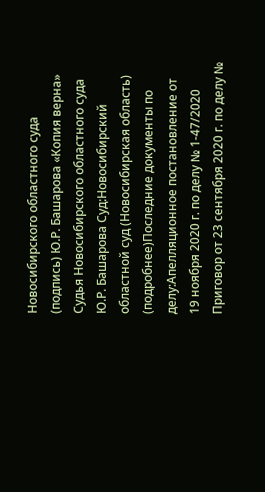Новосибирского областного суда (подпись) Ю.Р. Башарова «Копия верна» Судья Новосибирского областного суда Ю.Р. Башарова Суд:Новосибирский областной суд (Новосибирская область) (подробнее)Последние документы по делу:Апелляционное постановление от 19 ноября 2020 г. по делу № 1-47/2020 Приговор от 23 сентября 2020 г. по делу №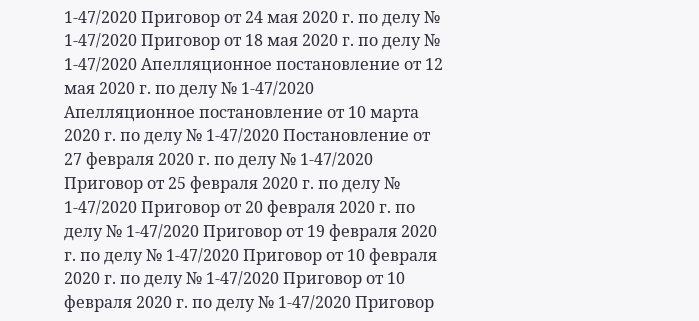1-47/2020 Приговор от 24 мая 2020 г. по делу № 1-47/2020 Приговор от 18 мая 2020 г. по делу № 1-47/2020 Апелляционное постановление от 12 мая 2020 г. по делу № 1-47/2020 Апелляционное постановление от 10 марта 2020 г. по делу № 1-47/2020 Постановление от 27 февраля 2020 г. по делу № 1-47/2020 Приговор от 25 февраля 2020 г. по делу № 1-47/2020 Приговор от 20 февраля 2020 г. по делу № 1-47/2020 Приговор от 19 февраля 2020 г. по делу № 1-47/2020 Приговор от 10 февраля 2020 г. по делу № 1-47/2020 Приговор от 10 февраля 2020 г. по делу № 1-47/2020 Приговор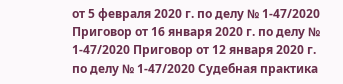от 5 февраля 2020 г. по делу № 1-47/2020 Приговор от 16 января 2020 г. по делу № 1-47/2020 Приговор от 12 января 2020 г. по делу № 1-47/2020 Судебная практика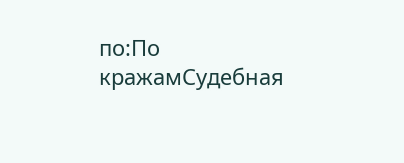по:По кражамСудебная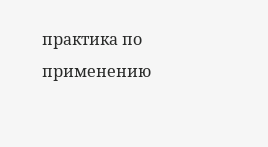практика по применению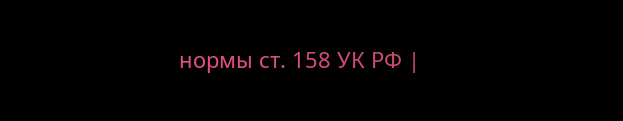нормы ст. 158 УК РФ |